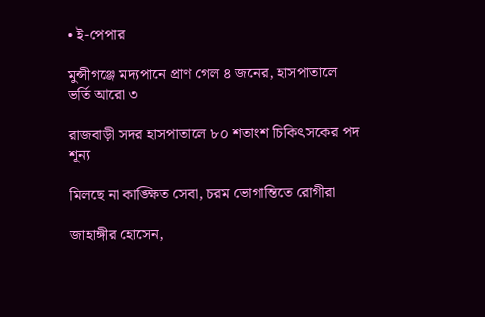• ই-পেপার

মুন্সীগঞ্জে মদ্যপানে প্রাণ গেল ৪ জনের, হাসপাতালে ভর্তি আরো ৩

রাজবাড়ী সদর হাসপাতালে ৮০ শতাংশ চিকিৎসকের পদ শূন্য

মিলছে না কাঙ্ক্ষিত সেবা, চরম ভোগান্তিতে রোগীরা

জাহাঙ্গীর হোসেন,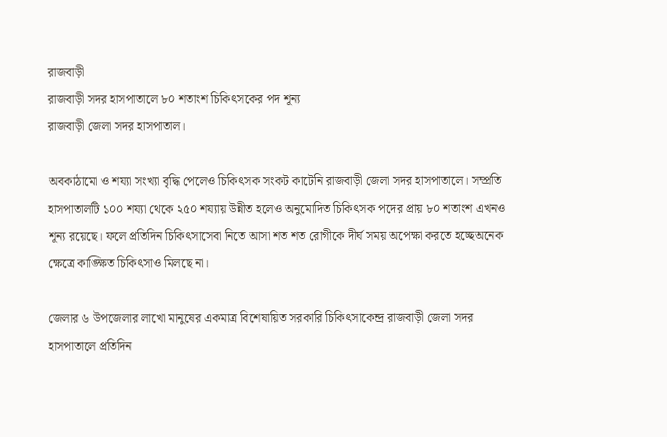রাজবাড়ী
রাজবাড়ী সদর হাসপাতালে ৮০ শতাংশ চিকিৎসকের পদ শূন্য
রাজবাড়ী জেলা সদর হাসপাতাল।

অবকাঠামো ও শয্যা সংখ্যা বৃদ্ধি পেলেও চিকিৎসক সংকট কাটেনি রাজবাড়ী জেলা সদর হাসপাতালে। সম্প্রতি হাসপাতালটি ১০০ শয্যা থেকে ২৫০ শয্যায় উন্নীত হলেও অনুমোদিত চিকিৎসক পদের প্রায় ৮০ শতাংশ এখনও শূন্য রয়েছে। ফলে প্রতিদিন চিকিৎসাসেবা নিতে আসা শত শত রোগীকে দীর্ঘ সময় অপেক্ষা করতে হচ্ছেঅনেক ক্ষেত্রে কাঙ্ক্ষিত চিকিৎসাও মিলছে না।

জেলার ৬ উপজেলার লাখো মানুষের একমাত্র বিশেষায়িত সরকারি চিকিৎসাকেন্দ্র রাজবাড়ী জেলা সদর হাসপাতালে প্রতিদিন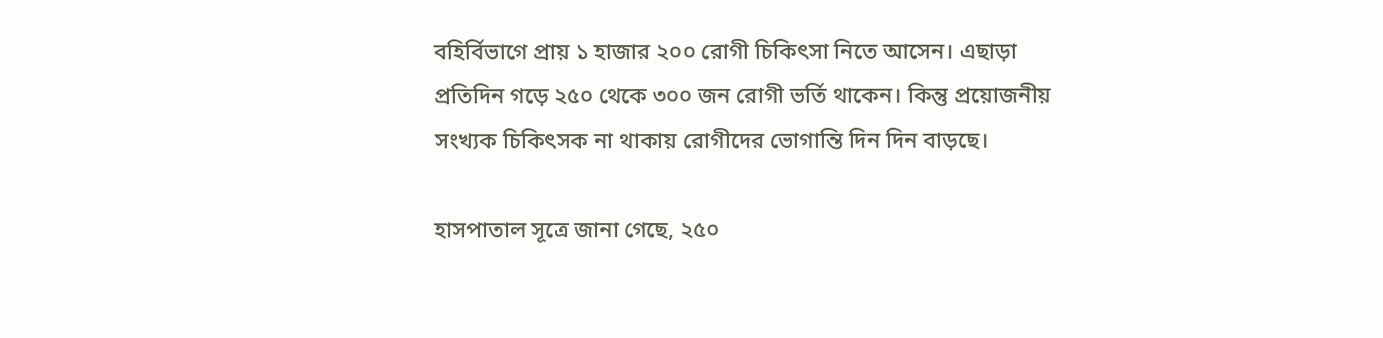বহির্বিভাগে প্রায় ১ হাজার ২০০ রোগী চিকিৎসা নিতে আসেন। এছাড়া প্রতিদিন গড়ে ২৫০ থেকে ৩০০ জন রোগী ভর্তি থাকেন। কিন্তু প্রয়োজনীয় সংখ্যক চিকিৎসক না থাকায় রোগীদের ভোগান্তি দিন দিন বাড়ছে।

হাসপাতাল সূত্রে জানা গেছে, ২৫০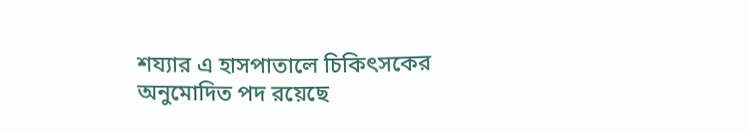শয্যার এ হাসপাতালে চিকিৎসকের অনুমোদিত পদ রয়েছে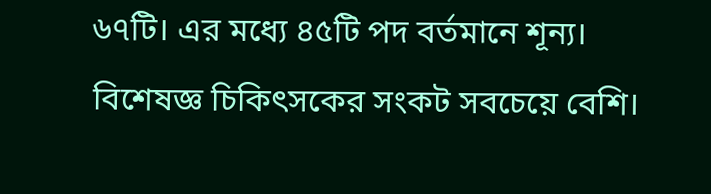৬৭টি। এর মধ্যে ৪৫টি পদ বর্তমানে শূন্য। বিশেষজ্ঞ চিকিৎসকের সংকট সবচেয়ে বেশি।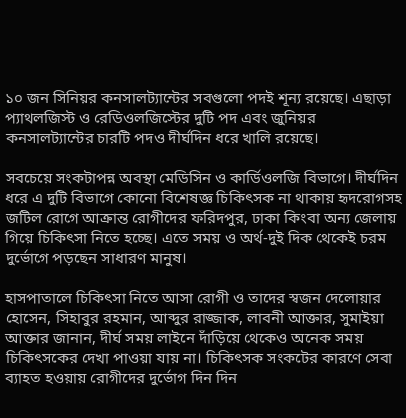১০ জন সিনিয়র কনসালট্যান্টের সবগুলো পদই শূন্য রয়েছে। এছাড়া প্যাথলজিস্ট ও রেডিওলজিস্টের দুটি পদ এবং জুনিয়র কনসালট্যান্টের চারটি পদও দীর্ঘদিন ধরে খালি রয়েছে।

সবচেয়ে সংকটাপন্ন অবস্থা মেডিসিন ও কার্ডিওলজি বিভাগে। দীর্ঘদিন ধরে এ দুটি বিভাগে কোনো বিশেষজ্ঞ চিকিৎসক না থাকায় হৃদরোগসহ জটিল রোগে আক্রান্ত রোগীদের ফরিদপুর, ঢাকা কিংবা অন্য জেলায় গিয়ে চিকিৎসা নিতে হচ্ছে। এতে সময় ও অর্থ-দুই দিক থেকেই চরম দুর্ভোগে পড়ছেন সাধারণ মানুষ।

হাসপাতালে চিকিৎসা নিতে আসা রোগী ও তাদের স্বজন দেলোয়ার হোসেন, সিহাবুর রহমান, আব্দুর রাজ্জাক, লাবনী আক্তার, সুমাইয়া আক্তার জানান, দীর্ঘ সময় লাইনে দাঁড়িয়ে থেকেও অনেক সময় চিকিৎসকের দেখা পাওয়া যায় না। চিকিৎসক সংকটের কারণে সেবা ব্যাহত হওয়ায় রোগীদের দুর্ভোগ দিন দিন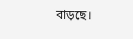বাড়ছে।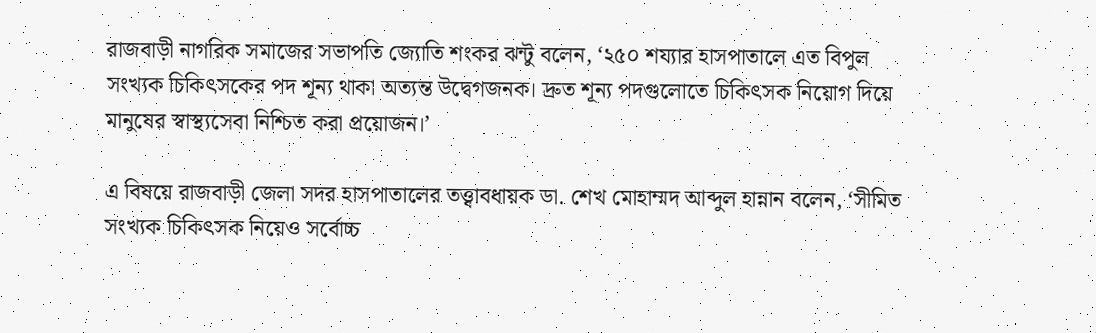রাজবাড়ী নাগরিক সমাজের সভাপতি জ্যোতি শংকর ঝন্টু বলেন, ‘২৫০ শয্যার হাসপাতালে এত বিপুল সংখ্যক চিকিৎসকের পদ শূন্য থাকা অত্যন্ত উদ্বেগজনক। দ্রুত শূন্য পদগুলোতে চিকিৎসক নিয়োগ দিয়ে মানুষের স্বাস্থ্যসেবা নিশ্চিত করা প্রয়োজন।’

এ বিষয়ে রাজবাড়ী জেলা সদর হাসপাতালের তত্ত্বাবধায়ক ডা. শেখ মোহাম্মদ আব্দুল হান্নান বলেন, ‘সীমিত সংখ্যক চিকিৎসক নিয়েও সর্বোচ্চ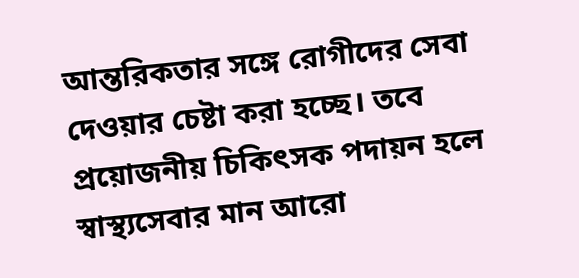আন্তরিকতার সঙ্গে রোগীদের সেবা দেওয়ার চেষ্টা করা হচ্ছে। তবে প্রয়োজনীয় চিকিৎসক পদায়ন হলে স্বাস্থ্যসেবার মান আরো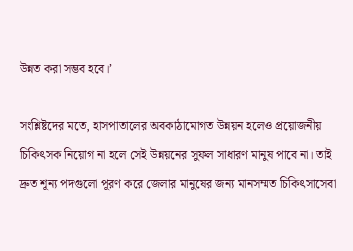উন্নত করা সম্ভব হবে।’

সংশ্লিষ্টদের মতে, হাসপাতালের অবকাঠামোগত উন্নয়ন হলেও প্রয়োজনীয় চিকিৎসক নিয়োগ না হলে সেই উন্নয়নের সুফল সাধারণ মানুষ পাবে না। তাই দ্রুত শূন্য পদগুলো পূরণ করে জেলার মানুষের জন্য মানসম্মত চিকিৎসাসেবা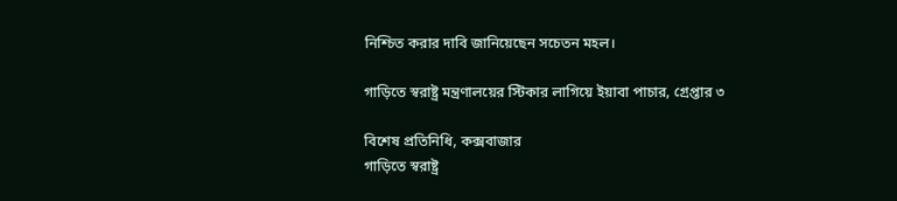নিশ্চিত করার দাবি জানিয়েছেন সচেতন মহল।

গাড়িতে স্বরাষ্ট্র মন্ত্রণালয়ের স্টিকার লাগিয়ে ইয়াবা পাচার, গ্রেপ্তার ৩

বিশেষ প্রতিনিধি, কক্সবাজার
গাড়িতে স্বরাষ্ট্র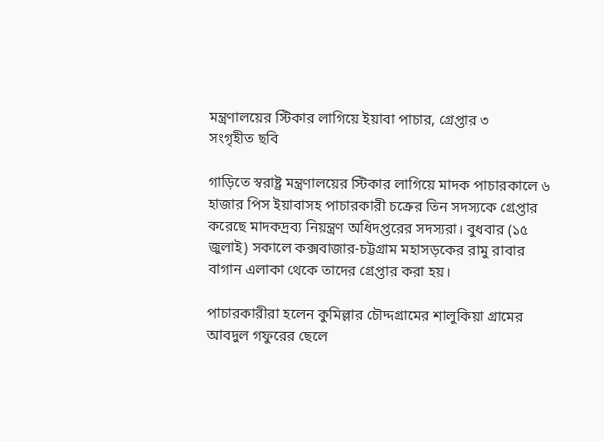মন্ত্রণালয়ের স্টিকার লাগিয়ে ইয়াবা পাচার, গ্রেপ্তার ৩
সংগৃহীত ছবি

গাড়িতে স্বরাষ্ট্র মন্ত্রণালয়ের স্টিকার লাগিয়ে মাদক পাচারকালে ৬ হাজার পিস ইয়াবাসহ পাচারকারী চক্রের তিন সদস্যকে গ্রেপ্তার করেছে মাদকদ্রব্য নিয়ন্ত্রণ অধিদপ্তরের সদস্যরা। বুধবার (১৫ জুলাই) সকালে কক্সবাজার-চট্টগ্রাম মহাসড়কের রামু রাবার বাগান এলাকা থেকে তাদের গ্রেপ্তার করা হয়।

পাচারকারীরা হলেন কুমিল্লার চৌদ্দগ্রামের শালুকিয়া গ্রামের আবদুল গফুরের ছেলে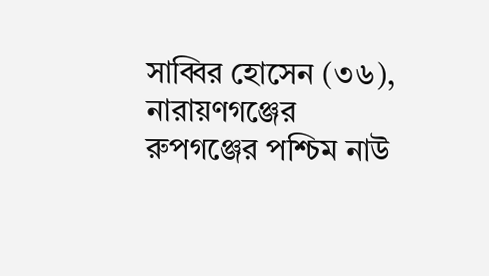সাব্বির হোসেন (৩৬), নারায়ণগঞ্জের রুপগঞ্জের পশ্চিম নাউ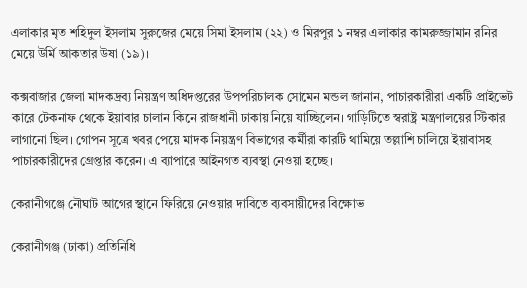এলাকার মৃত শহিদুল ইসলাম সুরুজের মেয়ে সিমা ইসলাম (২২) ও মিরপুর ১ নম্বর এলাকার কামরুজ্জামান রনির মেয়ে উর্মি আকতার উষা (১৯)।

কক্সবাজার জেলা মাদকদ্রব্য নিয়ন্ত্রণ অধিদপ্তরের উপপরিচালক সোমেন মন্ডল জানান, পাচারকারীরা একটি প্রাইভেট কারে টেকনাফ থেকে ইয়াবার চালান কিনে রাজধানী ঢাকায় নিয়ে যাচ্ছিলেন। গাড়িটিতে স্বরাষ্ট্র মন্ত্রণালয়ের স্টিকার লাগানো ছিল। গোপন সূত্রে খবর পেয়ে মাদক নিয়ন্ত্রণ বিভাগের কর্মীরা কারটি থামিয়ে তল্লাশি চালিয়ে ইয়াবাসহ পাচারকারীদের গ্রেপ্তার করেন। এ ব্যাপারে আইনগত ব্যবস্থা নেওয়া হচ্ছে।

কেরানীগঞ্জে নৌঘাট আগের স্থানে ফিরিয়ে নেওয়ার দাবিতে ব্যবসায়ীদের বিক্ষোভ

কেরানীগঞ্জ (ঢাকা) প্রতিনিধি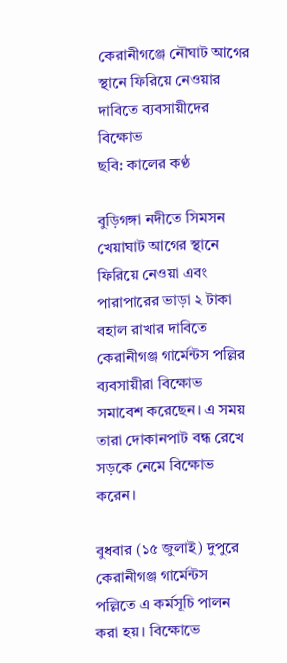কেরানীগঞ্জে নৌঘাট আগের স্থানে ফিরিয়ে নেওয়ার দাবিতে ব্যবসায়ীদের বিক্ষোভ
ছবি: কালের কণ্ঠ

বুড়িগঙ্গা নদীতে সিমসন খেয়াঘাট আগের স্থানে ফিরিয়ে নেওয়া এবং পারাপারের ভাড়া ২ টাকা বহাল রাখার দাবিতে কেরানীগঞ্জ গার্মেন্টস পল্লির ব্যবসায়ীরা বিক্ষোভ সমাবেশ করেছেন। এ সময় তারা দোকানপাট বন্ধ রেখে সড়কে নেমে বিক্ষোভ করেন।

বুধবার (১৫ জুলাই) দুপুরে কেরানীগঞ্জ গার্মেন্টস পল্লিতে এ কর্মসূচি পালন করা হয়। বিক্ষোভে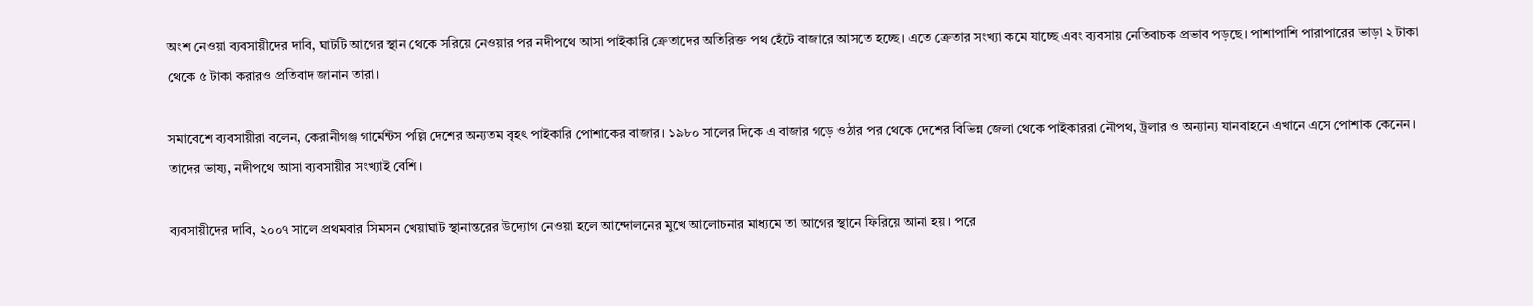অংশ নেওয়া ব্যবসায়ীদের দাবি, ঘাটটি আগের স্থান থেকে সরিয়ে নেওয়ার পর নদীপথে আসা পাইকারি ক্রেতাদের অতিরিক্ত পথ হেঁটে বাজারে আসতে হচ্ছে। এতে ক্রেতার সংখ্যা কমে যাচ্ছে এবং ব্যবসায় নেতিবাচক প্রভাব পড়ছে। পাশাপাশি পারাপারের ভাড়া ২ টাকা থেকে ৫ টাকা করারও প্রতিবাদ জানান তারা।

সমাবেশে ব্যবসায়ীরা বলেন, কেরানীগঞ্জ গার্মেন্টস পল্লি দেশের অন্যতম বৃহৎ পাইকারি পোশাকের বাজার। ১৯৮০ সালের দিকে এ বাজার গড়ে ওঠার পর থেকে দেশের বিভিন্ন জেলা থেকে পাইকাররা নৌপথ, ট্রলার ও অন্যান্য যানবাহনে এখানে এসে পোশাক কেনেন। তাদের ভাষ্য, নদীপথে আসা ব্যবসায়ীর সংখ্যাই বেশি।

ব্যবসায়ীদের দাবি, ২০০৭ সালে প্রথমবার সিমসন খেয়াঘাট স্থানান্তরের উদ্যোগ নেওয়া হলে আন্দোলনের মুখে আলোচনার মাধ্যমে তা আগের স্থানে ফিরিয়ে আনা হয়। পরে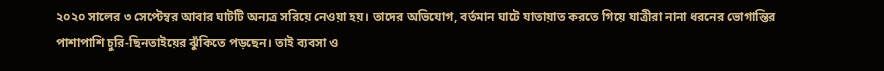২০২০ সালের ৩ সেপ্টেম্বর আবার ঘাটটি অন্যত্র সরিয়ে নেওয়া হয়। তাদের অভিযোগ, বর্তমান ঘাটে যাতায়াত করতে গিয়ে যাত্রীরা নানা ধরনের ভোগান্তির পাশাপাশি চুরি-ছিনতাইয়ের ঝুঁকিতে পড়ছেন। তাই ব্যবসা ও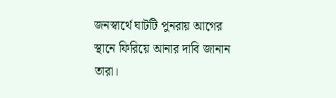জনস্বার্থে ঘাটটি পুনরায় আগের স্থানে ফিরিয়ে আনার দাবি জানান তারা।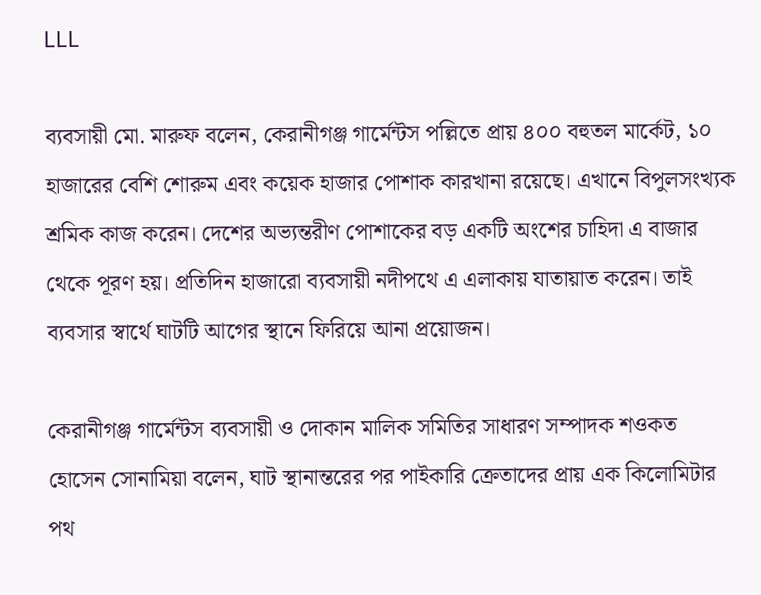LLL

ব্যবসায়ী মো. মারুফ বলেন, কেরানীগঞ্জ গার্মেন্টস পল্লিতে প্রায় ৪০০ বহুতল মার্কেট, ১০ হাজারের বেশি শোরুম এবং কয়েক হাজার পোশাক কারখানা রয়েছে। এখানে বিপুলসংখ্যক শ্রমিক কাজ করেন। দেশের অভ্যন্তরীণ পোশাকের বড় একটি অংশের চাহিদা এ বাজার থেকে পূরণ হয়। প্রতিদিন হাজারো ব্যবসায়ী নদীপথে এ এলাকায় যাতায়াত করেন। তাই ব্যবসার স্বার্থে ঘাটটি আগের স্থানে ফিরিয়ে আনা প্রয়োজন।

কেরানীগঞ্জ গার্মেন্টস ব্যবসায়ী ও দোকান মালিক সমিতির সাধারণ সম্পাদক শওকত হোসেন সোনামিয়া বলেন, ঘাট স্থানান্তরের পর পাইকারি ক্রেতাদের প্রায় এক কিলোমিটার পথ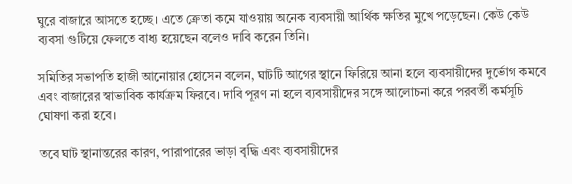ঘুরে বাজারে আসতে হচ্ছে। এতে ক্রেতা কমে যাওয়ায় অনেক ব্যবসায়ী আর্থিক ক্ষতির মুখে পড়েছেন। কেউ কেউ ব্যবসা গুটিয়ে ফেলতে বাধ্য হয়েছেন বলেও দাবি করেন তিনি।

সমিতির সভাপতি হাজী আনোয়ার হোসেন বলেন, ঘাটটি আগের স্থানে ফিরিয়ে আনা হলে ব্যবসায়ীদের দুর্ভোগ কমবে এবং বাজারের স্বাভাবিক কার্যক্রম ফিরবে। দাবি পূরণ না হলে ব্যবসায়ীদের সঙ্গে আলোচনা করে পরবর্তী কর্মসূচি ঘোষণা করা হবে।

তবে ঘাট স্থানান্তরের কারণ, পারাপারের ভাড়া বৃদ্ধি এবং ব্যবসায়ীদের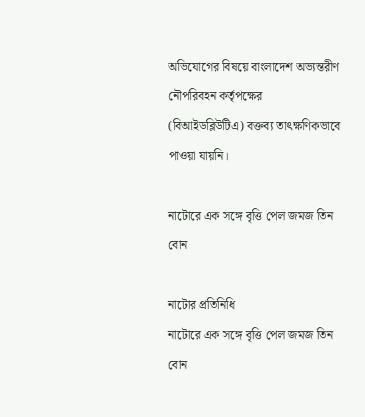অভিযোগের বিষয়ে বাংলাদেশ অভ্যন্তরীণ নৌপরিবহন কর্তৃপক্ষের (বিআইডব্লিউটিএ) বক্তব্য তাৎক্ষণিকভাবে পাওয়া যায়নি।

নাটোরে এক সঙ্গে বৃত্তি পেল জমজ তিন বোন

নাটোর প্রতিনিধি
নাটোরে এক সঙ্গে বৃত্তি পেল জমজ তিন বোন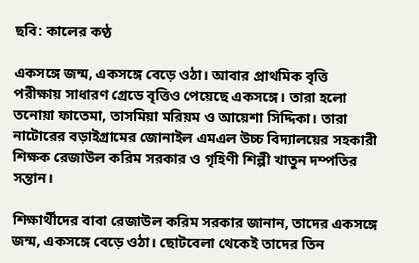ছবি: কালের কণ্ঠ

একসঙ্গে জন্ম, একসঙ্গে বেড়ে ওঠা। আবার প্রাথমিক বৃত্তি পরীক্ষায় সাধারণ গ্রেডে বৃত্তিও পেয়েছে একসঙ্গে। তারা হলো তনোয়া ফাতেমা, তাসমিয়া মরিয়ম ও আয়েশা সিদ্দিকা। তারা নাটোরের বড়াইগ্রামের জোনাইল এমএল উচ্চ বিদ্যালয়ের সহকারী শিক্ষক রেজাউল করিম সরকার ও গৃহিণী শিল্পী খাতুন দম্পতির সন্তান।

শিক্ষার্থীদের বাবা রেজাউল করিম সরকার জানান, তাদের একসঙ্গে জন্ম, একসঙ্গে বেড়ে ওঠা। ছোটবেলা থেকেই তাদের তিন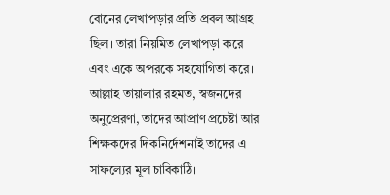বোনের লেখাপড়ার প্রতি প্রবল আগ্রহ ছিল। তারা নিয়মিত লেখাপড়া করে এবং একে অপরকে সহযোগিতা করে। আল্লাহ তায়ালার রহমত, স্বজনদের অনুপ্রেরণা, তাদের আপ্রাণ প্রচেষ্টা আর শিক্ষকদের দিকনির্দেশনাই তাদের এ সাফল্যের মূল চাবিকাঠি।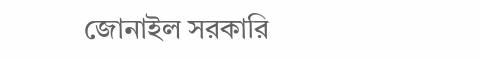জোনাইল সরকারি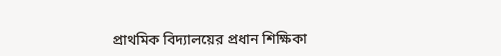প্রাথমিক বিদ্যালয়ের প্রধান শিক্ষিকা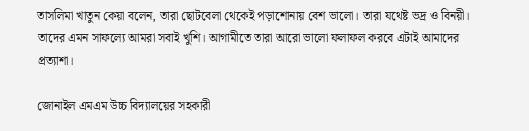তাসলিমা খাতুন কেয়া বলেন, তারা ছোটবেলা থেকেই পড়াশোনায় বেশ ভালো। তারা যথেষ্ট ভদ্র ও বিনয়ী। তাদের এমন সাফল্যে আমরা সবাই খুশি। আগামীতে তারা আরো ভালো ফলাফল করবে এটাই আমাদের প্রত্যাশা।

জোনাইল এমএম উচ্চ বিদ্যালয়ের সহকারী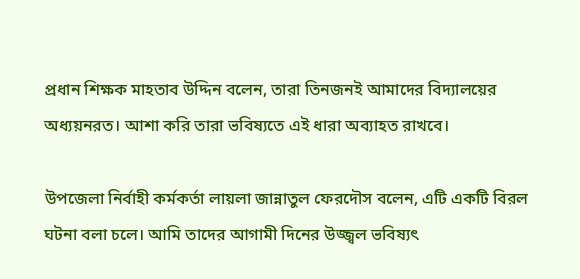প্রধান শিক্ষক মাহতাব উদ্দিন বলেন, তারা তিনজনই আমাদের বিদ্যালয়ের অধ্যয়নরত। আশা করি তারা ভবিষ্যতে এই ধারা অব্যাহত রাখবে।

উপজেলা নির্বাহী কর্মকর্তা লায়লা জান্নাতুল ফেরদৌস বলেন, এটি একটি বিরল ঘটনা বলা চলে। আমি তাদের আগামী দিনের উজ্জ্বল ভবিষ্যৎ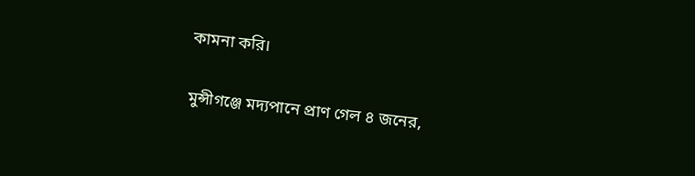কামনা করি।

মুন্সীগঞ্জে মদ্যপানে প্রাণ গেল ৪ জনের,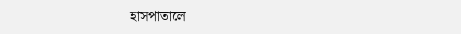হাসপাতালে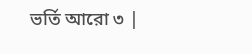ভর্তি আরো ৩ |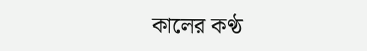কালের কণ্ঠ